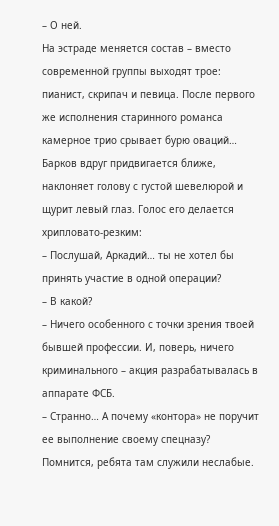– О ней.
На эстраде меняется состав – вместо современной группы выходят трое: пианист, скрипач и певица. После первого же исполнения старинного романса камерное трио срывает бурю оваций…
Барков вдруг придвигается ближе, наклоняет голову с густой шевелюрой и щурит левый глаз. Голос его делается хрипловато-резким:
– Послушай, Аркадий… ты не хотел бы принять участие в одной операции?
– В какой?
– Ничего особенного с точки зрения твоей бывшей профессии. И, поверь, ничего криминального – акция разрабатывалась в аппарате ФСБ.
– Странно… А почему «контора» не поручит ее выполнение своему спецназу? Помнится, ребята там служили неслабые.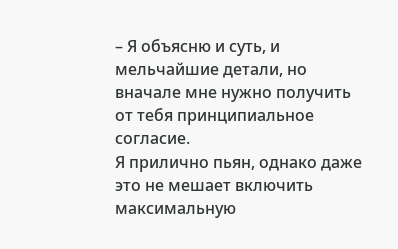– Я объясню и суть, и мельчайшие детали, но вначале мне нужно получить от тебя принципиальное согласие.
Я прилично пьян, однако даже это не мешает включить максимальную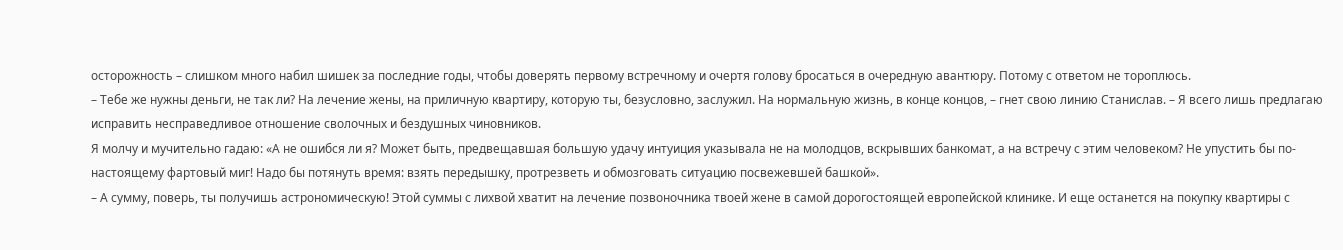осторожность – слишком много набил шишек за последние годы, чтобы доверять первому встречному и очертя голову бросаться в очередную авантюру. Потому с ответом не тороплюсь.
– Тебе же нужны деньги, не так ли? На лечение жены, на приличную квартиру, которую ты, безусловно, заслужил. На нормальную жизнь, в конце концов, – гнет свою линию Станислав. – Я всего лишь предлагаю исправить несправедливое отношение сволочных и бездушных чиновников.
Я молчу и мучительно гадаю: «А не ошибся ли я? Может быть, предвещавшая большую удачу интуиция указывала не на молодцов, вскрывших банкомат, а на встречу с этим человеком? Не упустить бы по-настоящему фартовый миг! Надо бы потянуть время: взять передышку, протрезветь и обмозговать ситуацию посвежевшей башкой».
– А сумму, поверь, ты получишь астрономическую! Этой суммы с лихвой хватит на лечение позвоночника твоей жене в самой дорогостоящей европейской клинике. И еще останется на покупку квартиры с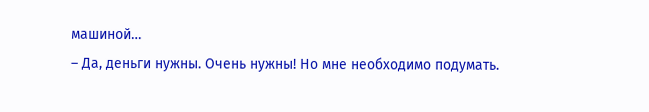машиной…
– Да, деньги нужны. Очень нужны! Но мне необходимо подумать.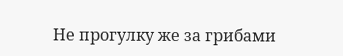Не прогулку же за грибами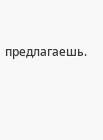предлагаешь.